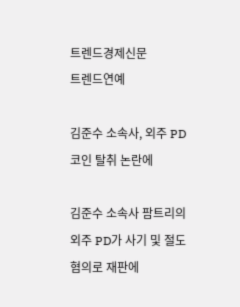트렌드경제신문
트렌드연예

김준수 소속사, 외주 PD 코인 탈취 논란에

김준수 소속사 팜트리의 외주 PD가 사기 및 절도 혐의로 재판에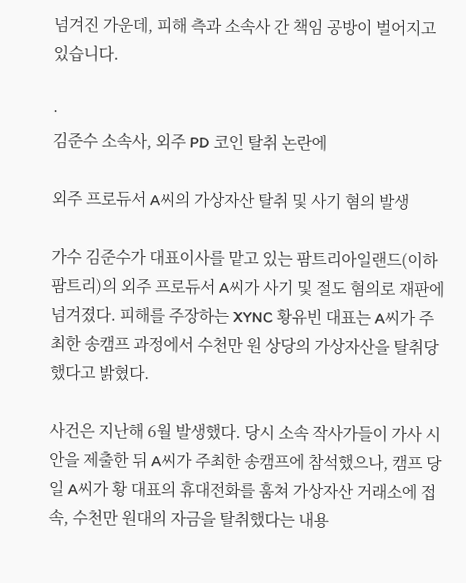넘겨진 가운데, 피해 측과 소속사 간 책임 공방이 벌어지고 있습니다.

·
김준수 소속사, 외주 PD 코인 탈취 논란에

외주 프로듀서 A씨의 가상자산 탈취 및 사기 혐의 발생

가수 김준수가 대표이사를 맡고 있는 팜트리아일랜드(이하 팜트리)의 외주 프로듀서 A씨가 사기 및 절도 혐의로 재판에 넘겨졌다. 피해를 주장하는 XYNC 황유빈 대표는 A씨가 주최한 송캠프 과정에서 수천만 원 상당의 가상자산을 탈취당했다고 밝혔다.

사건은 지난해 6월 발생했다. 당시 소속 작사가들이 가사 시안을 제출한 뒤 A씨가 주최한 송캠프에 참석했으나, 캠프 당일 A씨가 황 대표의 휴대전화를 훔쳐 가상자산 거래소에 접속, 수천만 원대의 자금을 탈취했다는 내용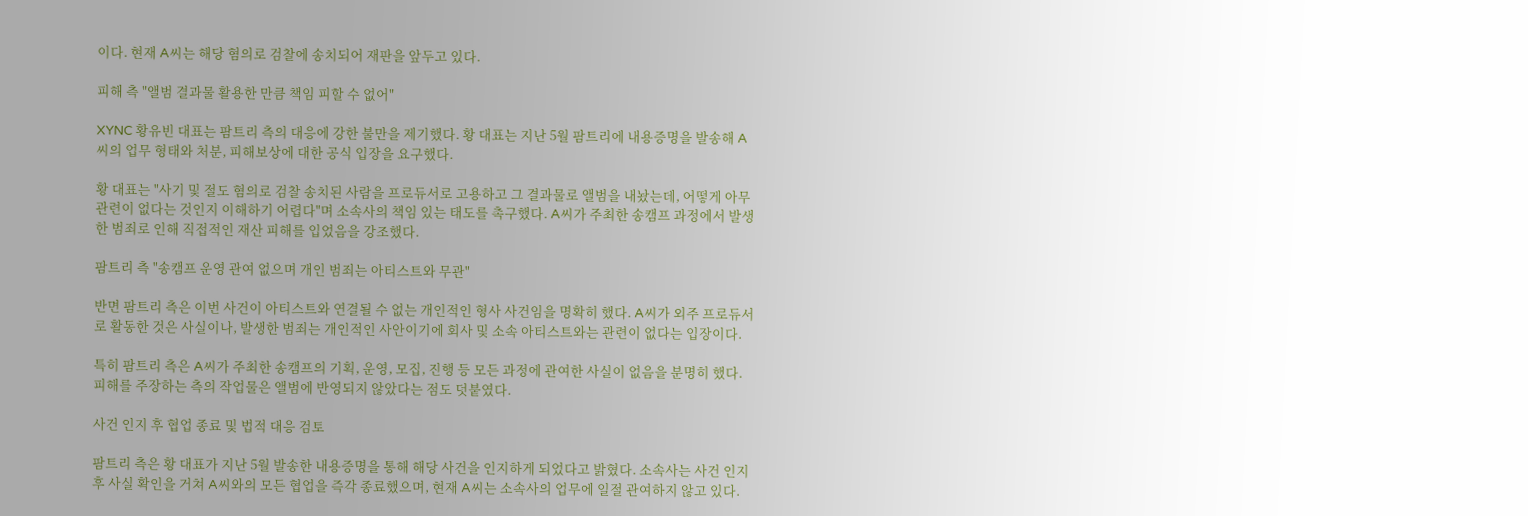이다. 현재 A씨는 해당 혐의로 검찰에 송치되어 재판을 앞두고 있다.

피해 측 "앨범 결과물 활용한 만큼 책임 피할 수 없어"

XYNC 황유빈 대표는 팜트리 측의 대응에 강한 불만을 제기했다. 황 대표는 지난 5월 팜트리에 내용증명을 발송해 A씨의 업무 형태와 처분, 피해보상에 대한 공식 입장을 요구했다.

황 대표는 "사기 및 절도 혐의로 검찰 송치된 사람을 프로듀서로 고용하고 그 결과물로 앨범을 내놨는데, 어떻게 아무 관련이 없다는 것인지 이해하기 어렵다"며 소속사의 책임 있는 태도를 촉구했다. A씨가 주최한 송캠프 과정에서 발생한 범죄로 인해 직접적인 재산 피해를 입었음을 강조했다.

팜트리 측 "송캠프 운영 관여 없으며 개인 범죄는 아티스트와 무관"

반면 팜트리 측은 이번 사건이 아티스트와 연결될 수 없는 개인적인 형사 사건임을 명확히 했다. A씨가 외주 프로듀서로 활동한 것은 사실이나, 발생한 범죄는 개인적인 사안이기에 회사 및 소속 아티스트와는 관련이 없다는 입장이다.

특히 팜트리 측은 A씨가 주최한 송캠프의 기획, 운영, 모집, 진행 등 모든 과정에 관여한 사실이 없음을 분명히 했다. 피해를 주장하는 측의 작업물은 앨범에 반영되지 않았다는 점도 덧붙였다.

사건 인지 후 협업 종료 및 법적 대응 검토

팜트리 측은 황 대표가 지난 5월 발송한 내용증명을 통해 해당 사건을 인지하게 되었다고 밝혔다. 소속사는 사건 인지 후 사실 확인을 거쳐 A씨와의 모든 협업을 즉각 종료했으며, 현재 A씨는 소속사의 업무에 일절 관여하지 않고 있다.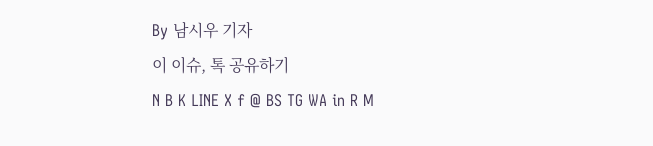By 남시우 기자
이 이슈, 톡 공유하기
N B K LINE X f @ BS TG WA in R M